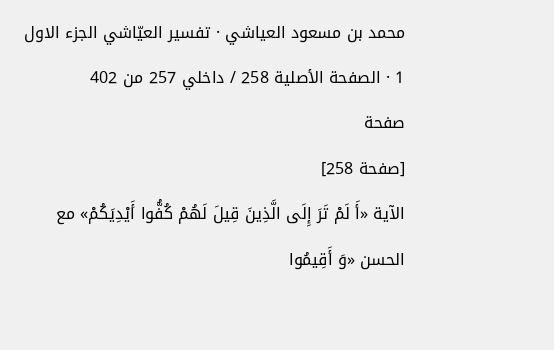محمد بن مسعود العياشي · تفسير العيّاشي الجزء الاول 1 · الصفحة الأصلية 258 / داخلي 257 من 402
صفحة
[صفحة 258]
الآية «أَ لَمْ تَرَ إِلَى الَّذِينَ قِيلَ لَهُمْ كُفُّوا أَيْدِيَكُمْ» مع الحسن «وَ أَقِيمُوا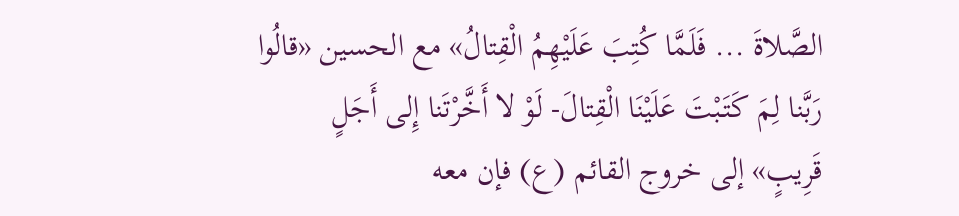الصَّلاةَ ... فَلَمَّا كُتِبَ عَلَيْهِمُ الْقِتالُ» مع الحسين «قالُوا رَبَّنا لِمَ كَتَبْتَ عَلَيْنَا الْقِتالَ- لَوْ لا أَخَّرْتَنا إِلى أَجَلٍ قَرِيبٍ» إلى خروج القائم (ع) فإن معه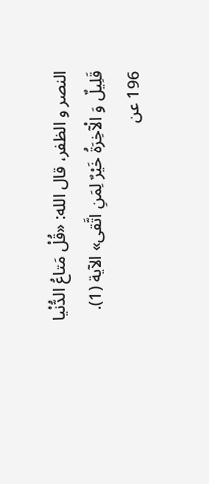النصر و الظفر، قال الله: «قُلْ مَتاعُ الدُّنْيا قَلِيلٌ وَ الْآخِرَةُ خَيْرٌ لِمَنِ اتَّقى» الآية (1).
196 عن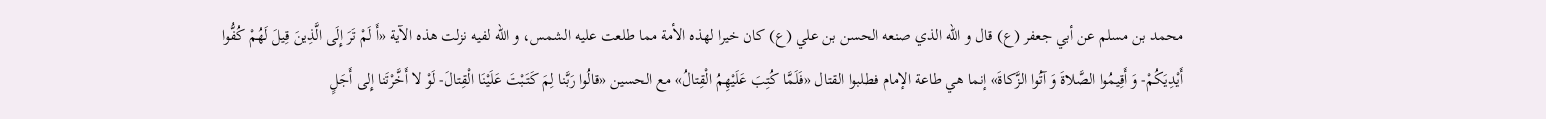محمد بن مسلم عن أبي جعفر (ع) قال و الله الذي صنعه الحسن بن علي (ع) كان خيرا لهذه الأمة مما طلعت عليه الشمس، و الله لفيه نزلت هذه الآية «أَ لَمْ تَرَ إِلَى الَّذِينَ قِيلَ لَهُمْ كُفُّوا أَيْدِيَكُمْ- وَ أَقِيمُوا الصَّلاةَ وَ آتُوا الزَّكاةَ» إنما هي طاعة الإمام فطلبوا القتال «فَلَمَّا كُتِبَ عَلَيْهِمُ الْقِتالُ» مع الحسين «قالُوا رَبَّنا لِمَ كَتَبْتَ عَلَيْنَا الْقِتالَ- لَوْ لا أَخَّرْتَنا إِلى أَجَلٍ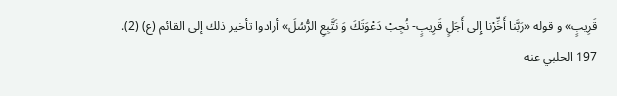قَرِيبٍ» و قوله «رَبَّنا أَخِّرْنا إِلى أَجَلٍ قَرِيبٍ- نُجِبْ دَعْوَتَكَ وَ نَتَّبِعِ الرُّسُلَ» أرادوا تأخير ذلك إلى القائم (ع) (2).
197 الحلبي عنه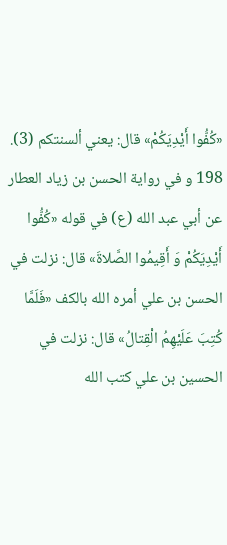«كُفُّوا أَيْدِيَكُمْ» قال: يعني ألسنتكم (3).
198 و في رواية الحسن بن زياد العطار عن أبي عبد الله (ع) في قوله «كُفُّوا أَيْدِيَكُمْ وَ أَقِيمُوا الصَّلاةَ» قال: نزلت في الحسن بن علي أمره الله بالكف «فَلَمَّا كُتِبَ عَلَيْهِمُ الْقِتالُ» قال: نزلت في الحسين بن علي كتب الله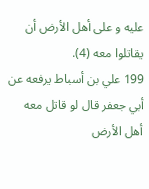عليه و على أهل الأرض أن يقاتلوا معه (4).
199 علي بن أسباط يرفعه عن أبي جعفر قال لو قاتل معه أهل الأرض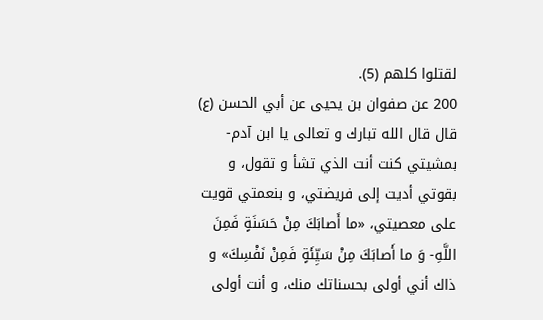لقتلوا كلهم (5).
200 عن صفوان بن يحيى عن أبي الحسن (ع) قال قال الله تبارك و تعالى يا ابن آدم- بمشيتي كنت أنت الذي تشأ و تقول، و بقوتي أديت إلى فريضتي، و بنعمتي قويت على معصيتي، «ما أَصابَكَ مِنْ حَسَنَةٍ فَمِنَ اللَّهِ- وَ ما أَصابَكَ مِنْ سَيِّئَةٍ فَمِنْ نَفْسِكَ» و ذاك أني أولى بحسناتك منك، و أنت أولى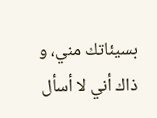بسيئاتك مني، و ذاك أني لا أسأل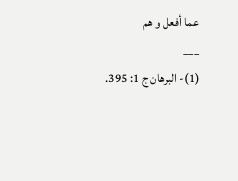عما أفعل و هم
___
(1)- البرهان ج 1: 395.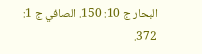البحار ج 10: 150. الصافي ج 1: 372.